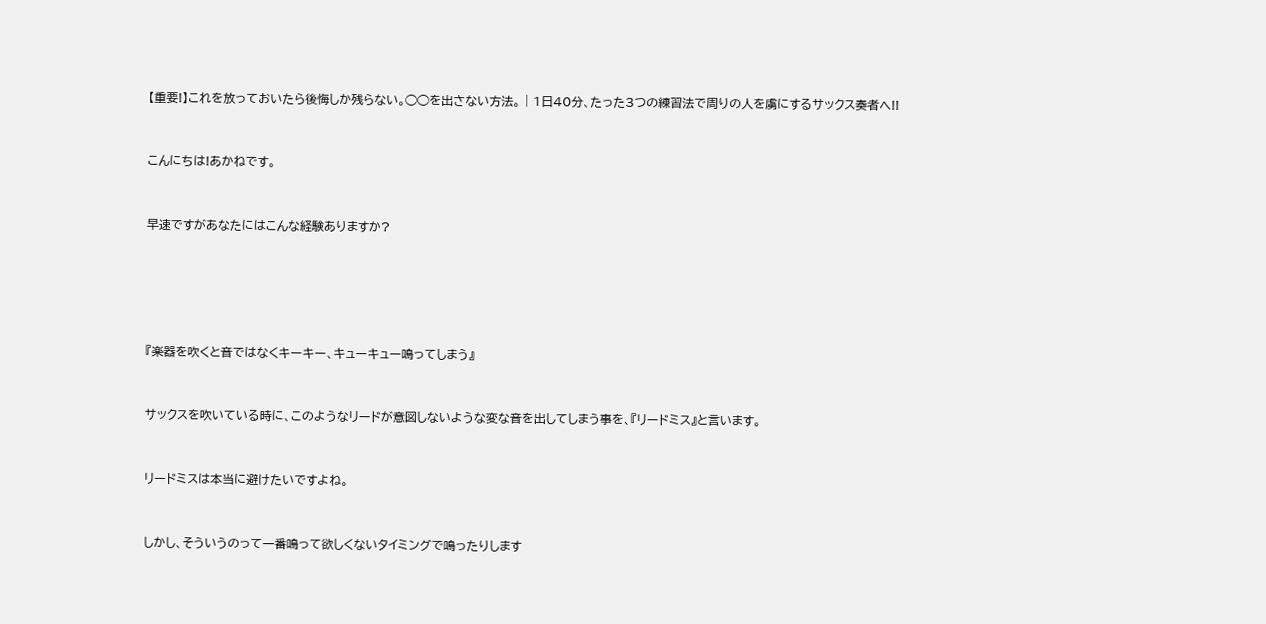【重要!】これを放っておいたら後悔しか残らない。◯◯を出さない方法。 | 1日40分、たった3つの練習法で周りの人を虜にするサックス奏者へ!!


こんにちは!あかねです。


早速ですがあなたにはこんな経験ありますか?





『楽器を吹くと音ではなくキーキー、キューキュー鳴ってしまう』


サックスを吹いている時に、このようなリードが意図しないような変な音を出してしまう事を、『リードミス』と言います。


リードミスは本当に避けたいですよね。


しかし、そういうのって一番鳴って欲しくないタイミングで鳴ったりします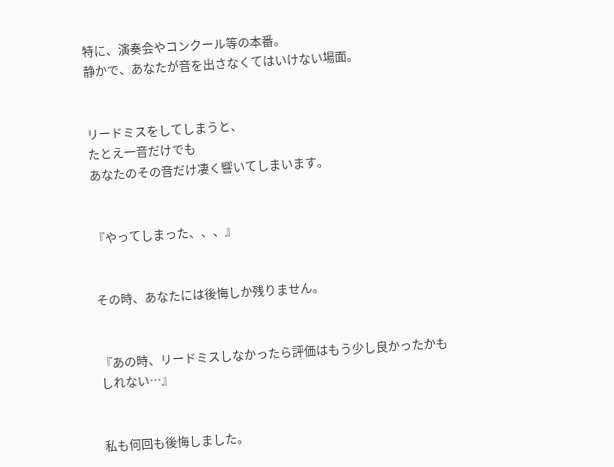特に、演奏会やコンクール等の本番。
静かで、あなたが音を出さなくてはいけない場面。


リードミスをしてしまうと、
たとえ一音だけでも
あなたのその音だけ凄く響いてしまいます。


『やってしまった、、、』


その時、あなたには後悔しか残りません。


『あの時、リードミスしなかったら評価はもう少し良かったかもしれない…』


私も何回も後悔しました。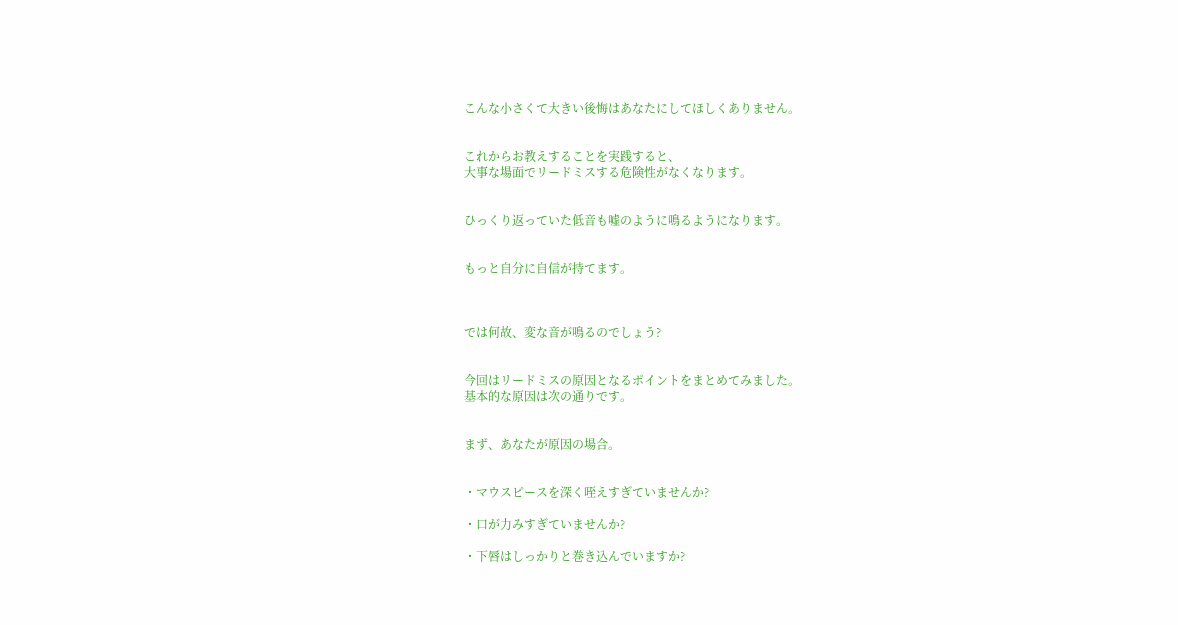こんな小さくて大きい後悔はあなたにしてほしくありません。


これからお教えすることを実践すると、
大事な場面でリードミスする危険性がなくなります。


ひっくり返っていた低音も嘘のように鳴るようになります。


もっと自分に自信が持てます。



では何故、変な音が鳴るのでしょう?


今回はリードミスの原因となるポイントをまとめてみました。
基本的な原因は次の通りです。


まず、あなたが原因の場合。


・マウスピースを深く咥えすぎていませんか?

・口が力みすぎていませんか?

・下唇はしっかりと巻き込んでいますか?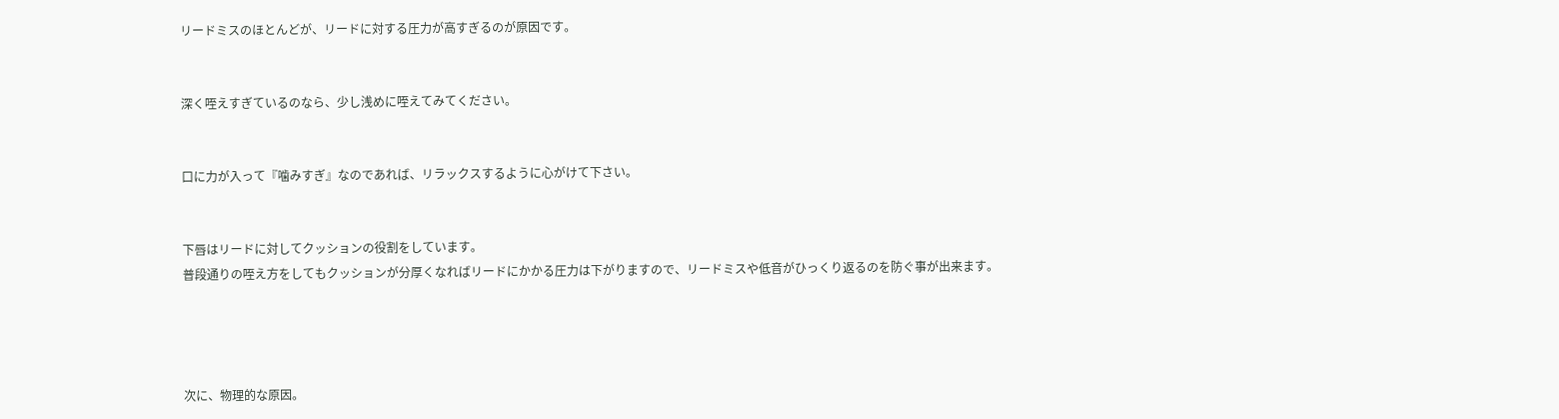リードミスのほとんどが、リードに対する圧力が高すぎるのが原因です。


深く咥えすぎているのなら、少し浅めに咥えてみてください。


口に力が入って『噛みすぎ』なのであれば、リラックスするように心がけて下さい。


下唇はリードに対してクッションの役割をしています。
普段通りの咥え方をしてもクッションが分厚くなればリードにかかる圧力は下がりますので、リードミスや低音がひっくり返るのを防ぐ事が出来ます。




次に、物理的な原因。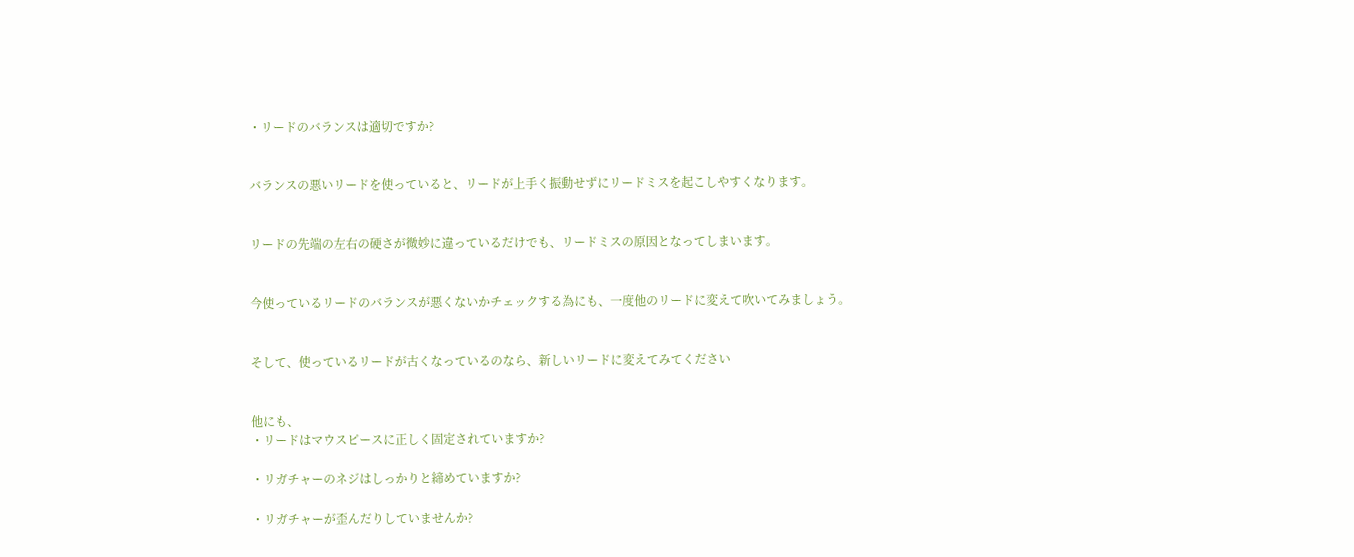・リードのバランスは適切ですか?


バランスの悪いリードを使っていると、リードが上手く振動せずにリードミスを起こしやすくなります。


リードの先端の左右の硬さが微妙に違っているだけでも、リードミスの原因となってしまいます。


今使っているリードのバランスが悪くないかチェックする為にも、一度他のリードに変えて吹いてみましょう。


そして、使っているリードが古くなっているのなら、新しいリードに変えてみてください


他にも、
・リードはマウスピースに正しく固定されていますか?

・リガチャーのネジはしっかりと締めていますか?

・リガチャーが歪んだりしていませんか?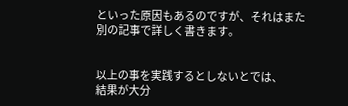といった原因もあるのですが、それはまた別の記事で詳しく書きます。


以上の事を実践するとしないとでは、
結果が大分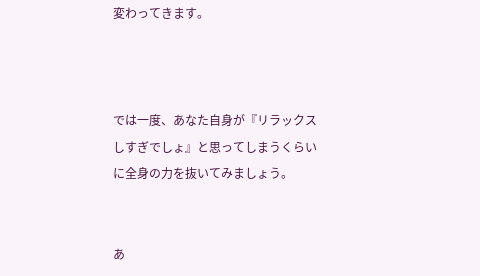変わってきます。



では一度、あなた自身が『リラックスしすぎでしょ』と思ってしまうくらいに全身の力を抜いてみましょう。


あ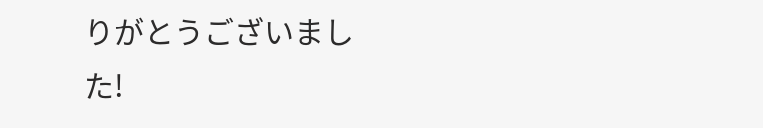りがとうございました!